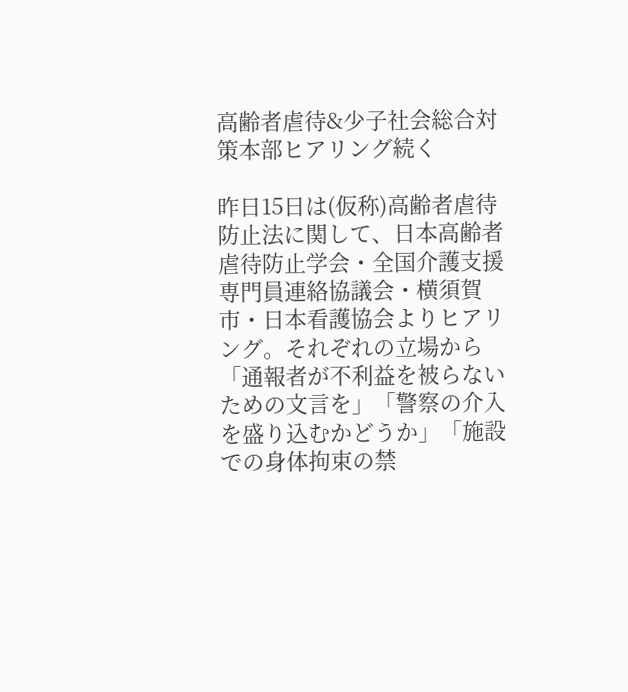高齢者虐待&少子社会総合対策本部ヒアリング続く

昨日15日は(仮称)高齢者虐待防止法に関して、日本高齢者虐待防止学会・全国介護支援専門員連絡協議会・横須賀市・日本看護協会よりヒアリング。それぞれの立場から「通報者が不利益を被らないための文言を」「警察の介入を盛り込むかどうか」「施設での身体拘束の禁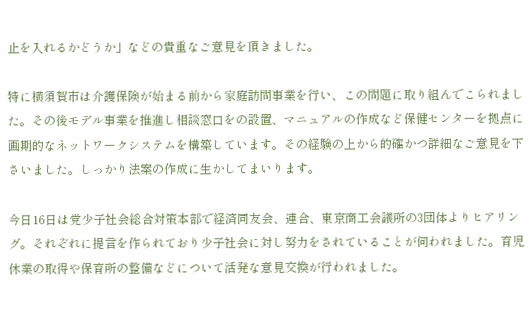止を入れるかどうか」などの貴重なご意見を頂きました。

特に横須賀市は介護保険が始まる前から家庭訪問事業を行い、この問題に取り組んでこられました。その後モデル事業を推進し相談窓口をの設置、マニュアルの作成など保健センターを拠点に画期的なネットワークシステムを構築しています。その経験の上から的確かつ詳細なご意見を下さいました。しっかり法案の作成に生かしてまいります。

今日16日は党少子社会総合対策本部で経済同友会、連合、東京商工会議所の3団体よりヒアリング。それぞれに提言を作られており少子社会に対し努力をされていることが伺われました。育児休業の取得や保育所の整備などについて活発な意見交換が行われました。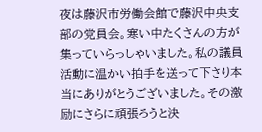夜は藤沢市労働会館で藤沢中央支部の党員会。寒い中たくさんの方が集っていらっしゃいました。私の議員活動に温かい拍手を送って下さり本当にありがとうございました。その激励にさらに頑張ろうと決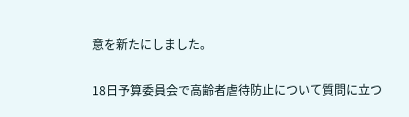意を新たにしました。

18日予算委員会で高齢者虐待防止について質問に立つ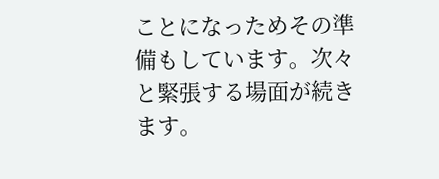ことになっためその準備もしています。次々と緊張する場面が続きます。